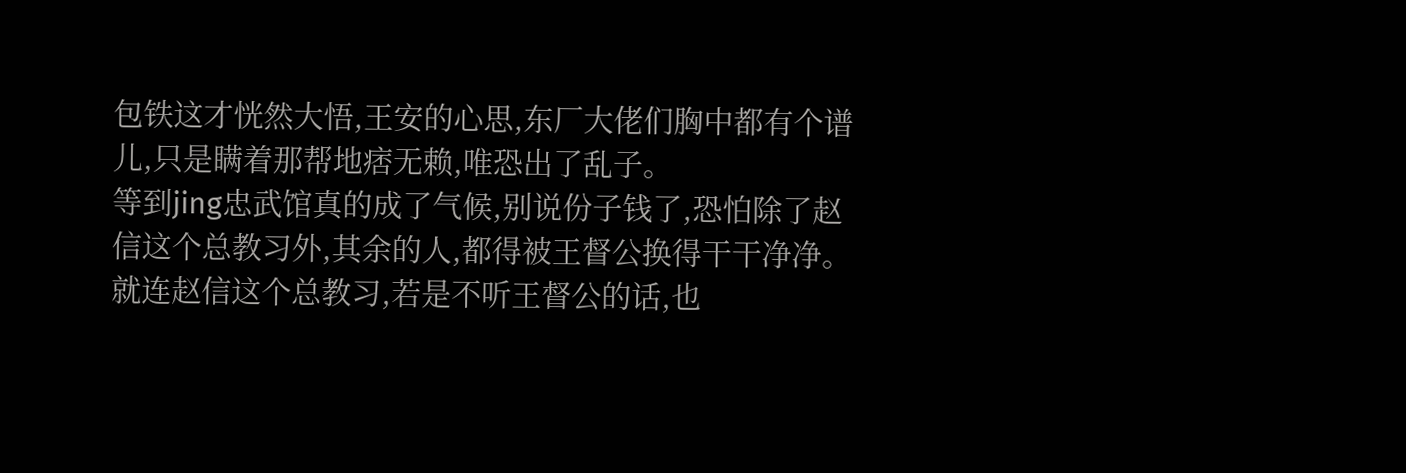包铁这才恍然大悟,王安的心思,东厂大佬们胸中都有个谱儿,只是瞒着那帮地痞无赖,唯恐出了乱子。
等到jing忠武馆真的成了气候,别说份子钱了,恐怕除了赵信这个总教习外,其余的人,都得被王督公换得干干净净。
就连赵信这个总教习,若是不听王督公的话,也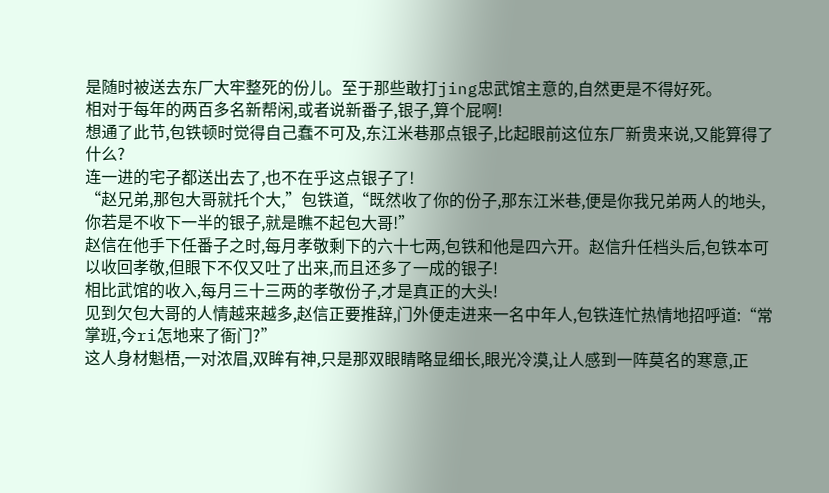是随时被送去东厂大牢整死的份儿。至于那些敢打jing忠武馆主意的,自然更是不得好死。
相对于每年的两百多名新帮闲,或者说新番子,银子,算个屁啊!
想通了此节,包铁顿时觉得自己蠢不可及,东江米巷那点银子,比起眼前这位东厂新贵来说,又能算得了什么?
连一进的宅子都送出去了,也不在乎这点银子了!
“赵兄弟,那包大哥就托个大,”包铁道,“既然收了你的份子,那东江米巷,便是你我兄弟两人的地头,你若是不收下一半的银子,就是瞧不起包大哥!”
赵信在他手下任番子之时,每月孝敬剩下的六十七两,包铁和他是四六开。赵信升任档头后,包铁本可以收回孝敬,但眼下不仅又吐了出来,而且还多了一成的银子!
相比武馆的收入,每月三十三两的孝敬份子,才是真正的大头!
见到欠包大哥的人情越来越多,赵信正要推辞,门外便走进来一名中年人,包铁连忙热情地招呼道:“常掌班,今ri怎地来了衙门?”
这人身材魁梧,一对浓眉,双眸有神,只是那双眼睛略显细长,眼光冷漠,让人感到一阵莫名的寒意,正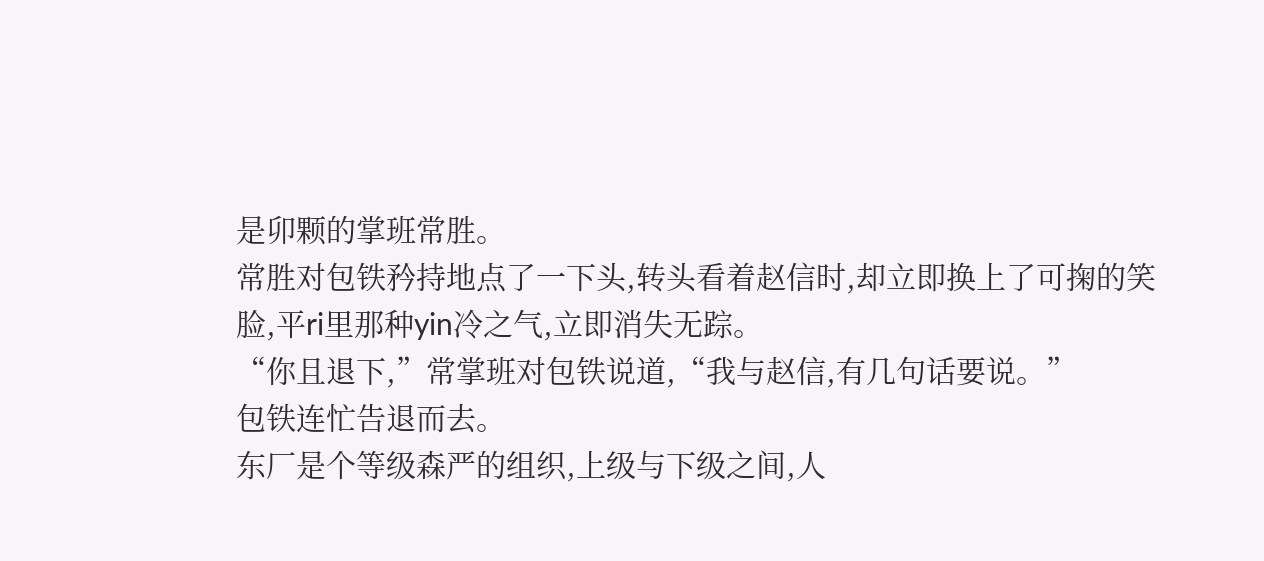是卯颗的掌班常胜。
常胜对包铁矜持地点了一下头,转头看着赵信时,却立即换上了可掬的笑脸,平ri里那种yin冷之气,立即消失无踪。
“你且退下,”常掌班对包铁说道,“我与赵信,有几句话要说。”
包铁连忙告退而去。
东厂是个等级森严的组织,上级与下级之间,人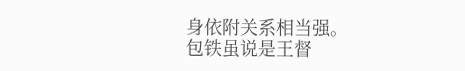身依附关系相当强。
包铁虽说是王督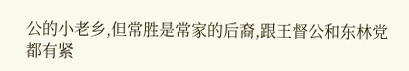公的小老乡,但常胜是常家的后裔,跟王督公和东林党都有紧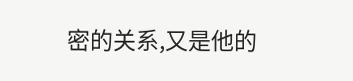密的关系,又是他的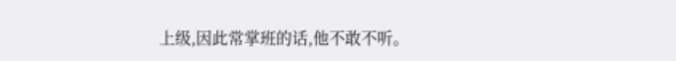上级,因此常掌班的话,他不敢不听。